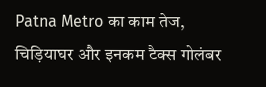Patna Metro का काम तेज, चिड़ियाघर और इनकम टैक्स गोलंबर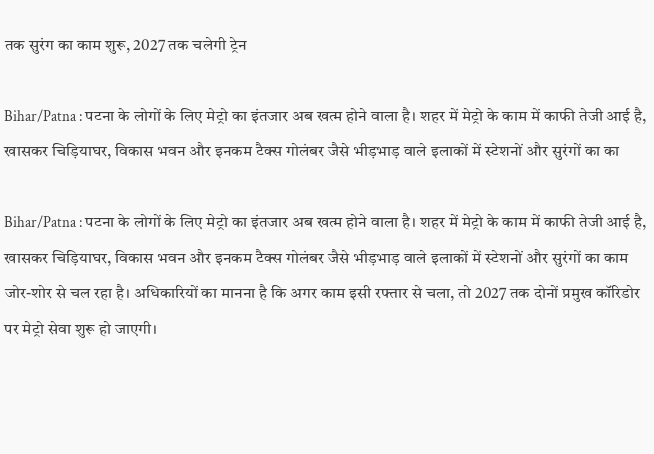तक सुरंग का काम शुरू, 2027 तक चलेगी ट्रेन

Bihar/Patna : पटना के लोगों के लिए मेट्रो का इंतजार अब खत्म होने वाला है। शहर में मेट्रो के काम में काफी तेजी आई है, खासकर चिड़ियाघर, विकास भवन और इनकम टैक्स गोलंबर जैसे भीड़भाड़ वाले इलाकों में स्टेशनों और सुरंगों का का

Bihar/Patna : पटना के लोगों के लिए मेट्रो का इंतजार अब खत्म होने वाला है। शहर में मेट्रो के काम में काफी तेजी आई है, खासकर चिड़ियाघर, विकास भवन और इनकम टैक्स गोलंबर जैसे भीड़भाड़ वाले इलाकों में स्टेशनों और सुरंगों का काम जोर-शोर से चल रहा है। अधिकारियों का मानना है कि अगर काम इसी रफ्तार से चला, तो 2027 तक दोनों प्रमुख कॉरिडोर पर मेट्रो सेवा शुरू हो जाएगी।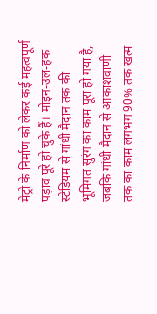मेट्रो के निर्माण को लेकर कई महत्वपूर्ण पड़ाव पूरे हो चुके हैं। मोइन-उल-हक स्टेडियम से गांधी मैदान तक की भूमिगत सुरंग का काम पूरा हो गया है, जबकि गांधी मैदान से आकाशवाणी तक का काम लगभग 90% तक खत्म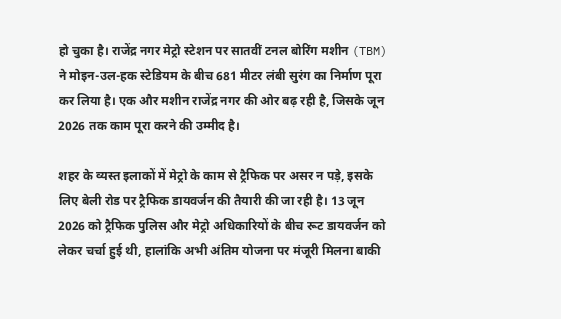हो चुका है। राजेंद्र नगर मेट्रो स्टेशन पर सातवीं टनल बोरिंग मशीन (TBM) ने मोइन-उल-हक स्टेडियम के बीच 681 मीटर लंबी सुरंग का निर्माण पूरा कर लिया है। एक और मशीन राजेंद्र नगर की ओर बढ़ रही है, जिसके जून 2026 तक काम पूरा करने की उम्मीद है।

शहर के व्यस्त इलाकों में मेट्रो के काम से ट्रैफिक पर असर न पड़े, इसके लिए बेली रोड पर ट्रैफिक डायवर्जन की तैयारी की जा रही है। 13 जून 2026 को ट्रैफिक पुलिस और मेट्रो अधिकारियों के बीच रूट डायवर्जन को लेकर चर्चा हुई थी, हालांकि अभी अंतिम योजना पर मंजूरी मिलना बाकी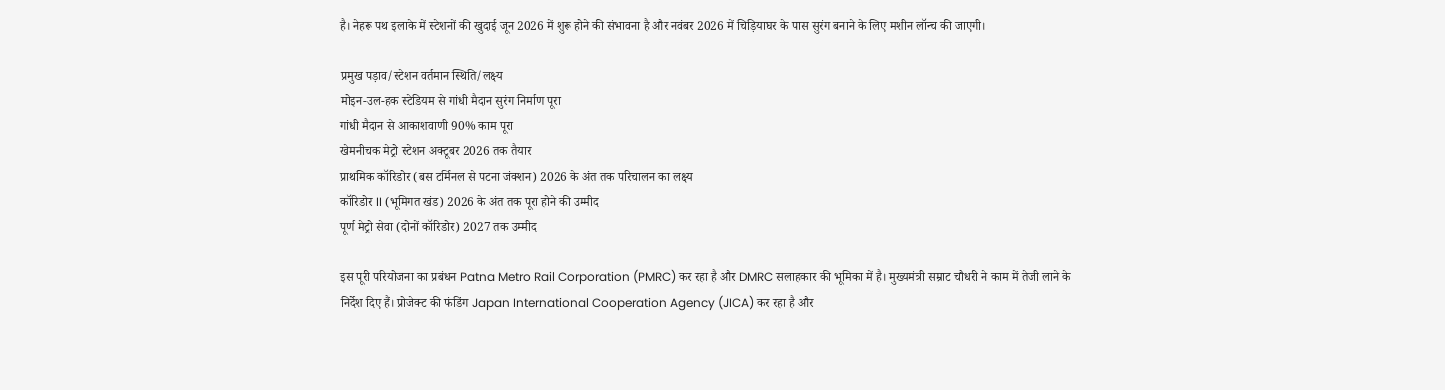है। नेहरू पथ इलाके में स्टेशनों की खुदाई जून 2026 में शुरू होने की संभावना है और नवंबर 2026 में चिड़ियाघर के पास सुरंग बनाने के लिए मशीन लॉन्च की जाएगी।

प्रमुख पड़ाव/स्टेशन वर्तमान स्थिति/लक्ष्य
मोइन-उल-हक स्टेडियम से गांधी मैदान सुरंग निर्माण पूरा
गांधी मैदान से आकाशवाणी 90% काम पूरा
खेमनीचक मेट्रो स्टेशन अक्टूबर 2026 तक तैयार
प्राथमिक कॉरिडोर (बस टर्मिनल से पटना जंक्शन) 2026 के अंत तक परिचालन का लक्ष्य
कॉरिडोर II (भूमिगत खंड) 2026 के अंत तक पूरा होने की उम्मीद
पूर्ण मेट्रो सेवा (दोनों कॉरिडोर) 2027 तक उम्मीद

इस पूरी परियोजना का प्रबंधन Patna Metro Rail Corporation (PMRC) कर रहा है और DMRC सलाहकार की भूमिका में है। मुख्यमंत्री सम्राट चौधरी ने काम में तेजी लाने के निर्देश दिए हैं। प्रोजेक्ट की फंडिंग Japan International Cooperation Agency (JICA) कर रहा है और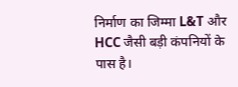निर्माण का जिम्मा L&T और HCC जैसी बड़ी कंपनियों के पास है।